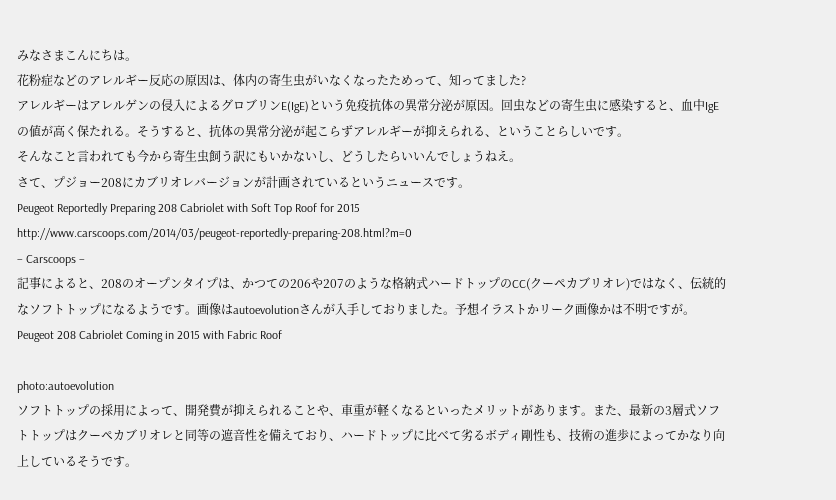みなさまこんにちは。
花粉症などのアレルギー反応の原因は、体内の寄生虫がいなくなったためって、知ってました?
アレルギーはアレルゲンの侵入によるグロブリンE(IgE)という免疫抗体の異常分泌が原因。回虫などの寄生虫に感染すると、血中IgEの値が高く保たれる。そうすると、抗体の異常分泌が起こらずアレルギーが抑えられる、ということらしいです。
そんなこと言われても今から寄生虫飼う訳にもいかないし、どうしたらいいんでしょうねえ。
さて、プジョー208にカブリオレバージョンが計画されているというニュースです。
Peugeot Reportedly Preparing 208 Cabriolet with Soft Top Roof for 2015
http://www.carscoops.com/2014/03/peugeot-reportedly-preparing-208.html?m=0
– Carscoops –
記事によると、208のオープンタイプは、かつての206や207のような格納式ハードトップのCC(クーペカブリオレ)ではなく、伝統的なソフトトップになるようです。画像はautoevolutionさんが入手しておりました。予想イラストかリーク画像かは不明ですが。
Peugeot 208 Cabriolet Coming in 2015 with Fabric Roof

photo:autoevolution
ソフトトップの採用によって、開発費が抑えられることや、車重が軽くなるといったメリットがあります。また、最新の3層式ソフトトップはクーペカブリオレと同等の遮音性を備えており、ハードトップに比べて劣るボディ剛性も、技術の進歩によってかなり向上しているそうです。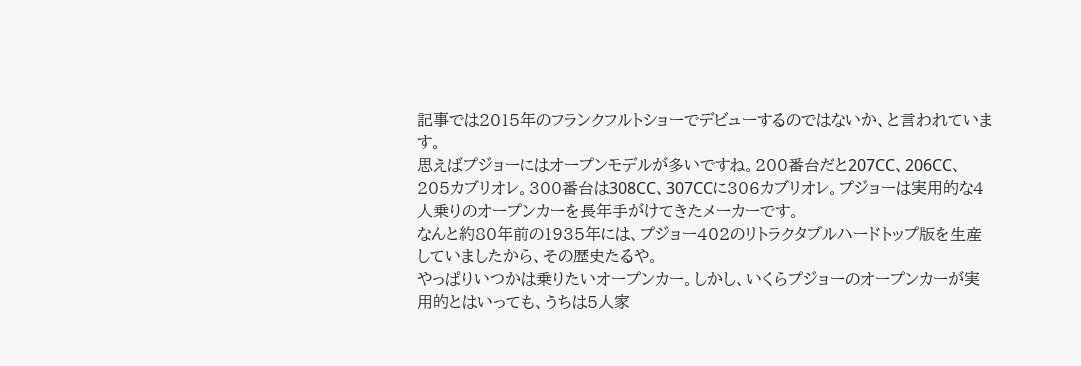記事では2015年のフランクフルトショーでデビューするのではないか、と言われています。
思えばプジョーにはオープンモデルが多いですね。200番台だと207CC、206CC、205カブリオレ。300番台は308CC、307CCに306カブリオレ。プジョーは実用的な4人乗りのオープンカーを長年手がけてきたメーカーです。
なんと約80年前の1935年には、プジョー402のリトラクタブルハードトップ版を生産していましたから、その歴史たるや。
やっぱりいつかは乗りたいオープンカー。しかし、いくらプジョーのオープンカーが実用的とはいっても、うちは5人家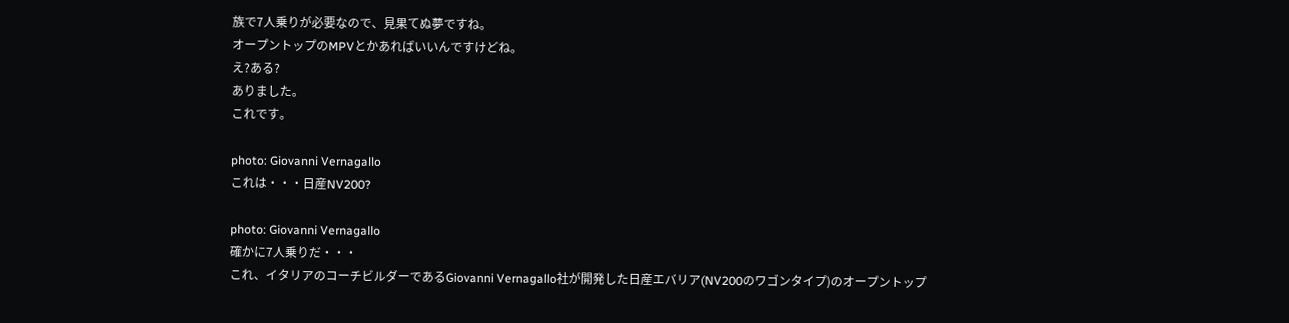族で7人乗りが必要なので、見果てぬ夢ですね。
オープントップのMPVとかあればいいんですけどね。
え?ある?
ありました。
これです。

photo: Giovanni Vernagallo
これは・・・日産NV200?

photo: Giovanni Vernagallo
確かに7人乗りだ・・・
これ、イタリアのコーチビルダーであるGiovanni Vernagallo社が開発した日産エバリア(NV200のワゴンタイプ)のオープントップ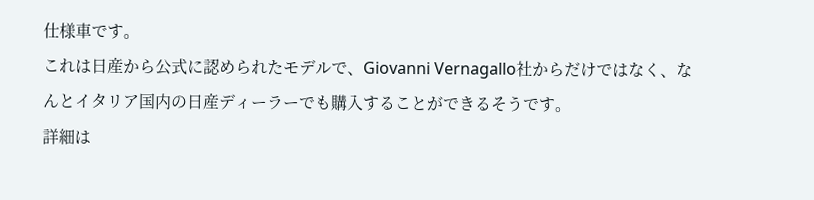仕様車です。
これは日産から公式に認められたモデルで、Giovanni Vernagallo社からだけではなく、なんとイタリア国内の日産ディーラーでも購入することができるそうです。
詳細は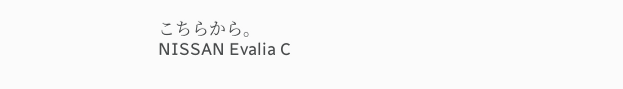こちらから。
NISSAN Evalia C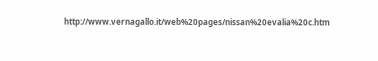http://www.vernagallo.it/web%20pages/nissan%20evalia%20c.htm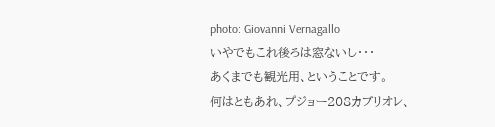photo: Giovanni Vernagallo
いやでもこれ後ろは窓ないし・・・
あくまでも観光用、ということです。
何はともあれ、プジョー208カブリオレ、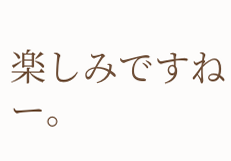楽しみですねー。